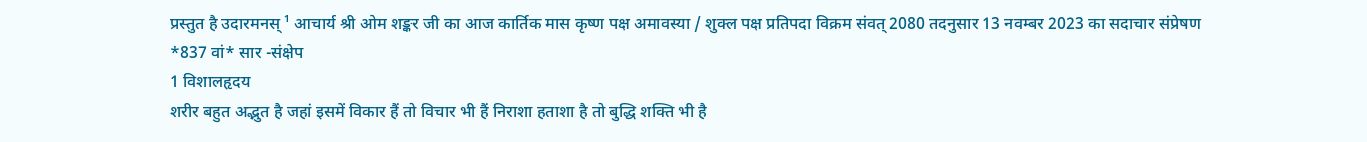प्रस्तुत है उदारमनस् ¹ आचार्य श्री ओम शङ्कर जी का आज कार्तिक मास कृष्ण पक्ष अमावस्या / शुक्ल पक्ष प्रतिपदा विक्रम संवत् 2080 तदनुसार 13 नवम्बर 2023 का सदाचार संप्रेषण
*837 वां* सार -संक्षेप
1 विशालहृदय
शरीर बहुत अद्भुत है जहां इसमें विकार हैं तो विचार भी हैं निराशा हताशा है तो बुद्धि शक्ति भी है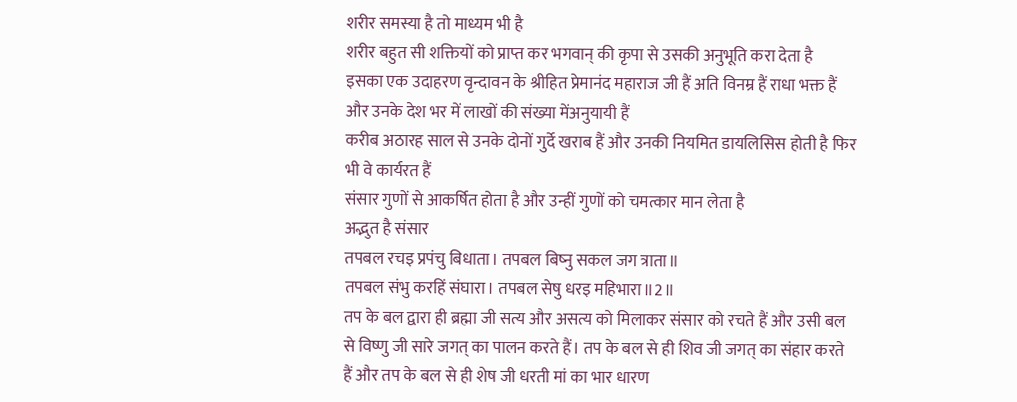शरीर समस्या है तो माध्यम भी है
शरीर बहुत सी शक्तियों को प्राप्त कर भगवान् की कृपा से उसकी अनुभूति करा देता है
इसका एक उदाहरण वृन्दावन के श्रीहित प्रेमानंद महाराज जी हैं अति विनम्र हैं राधा भक्त हैं और उनके देश भर में लाखों की संख्या मेंअनुयायी हैं
करीब अठारह साल से उनके दोनों गुर्दे खराब हैं और उनकी नियमित डायलिसिस होती है फिर भी वे कार्यरत हैं
संसार गुणों से आकर्षित होता है और उन्हीं गुणों को चमत्कार मान लेता है
अद्भुत है संसार
तपबल रचइ प्रपंचु बिधाता। तपबल बिष्नु सकल जग त्राता॥
तपबल संभु करहिं संघारा। तपबल सेषु धरइ महिभारा॥2॥
तप के बल द्वारा ही ब्रह्मा जी सत्य और असत्य को मिलाकर संसार को रचते हैं और उसी बल से विष्णु जी सारे जगत् का पालन करते हैं। तप के बल से ही शिव जी जगत् का संहार करते हैं और तप के बल से ही शेष जी धरती मां का भार धारण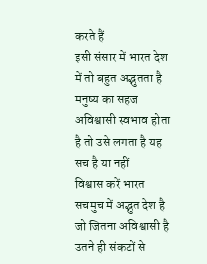करते हैं
इसी संसार में भारत देश में तो बहुत अद्भुतता है
मनुष्य का सहज अविश्वासी स्वभाव होता है तो उसे लगता है यह सच है या नहीं
विश्वास करें भारत सचमुच में अद्भुत देश है
जो जितना अविश्वासी है उतने ही संकटों से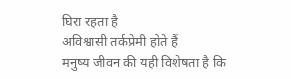घिरा रहता है
अविश्वासी तर्कप्रेमी होते हैं
मनुष्य जीवन की यही विशेषता है कि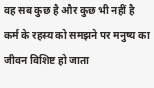वह सब कुछ है और कुछ भी नहीं है
कर्म के रहस्य को समझने पर मनुष्य का जीवन विशिष्ट हो जाता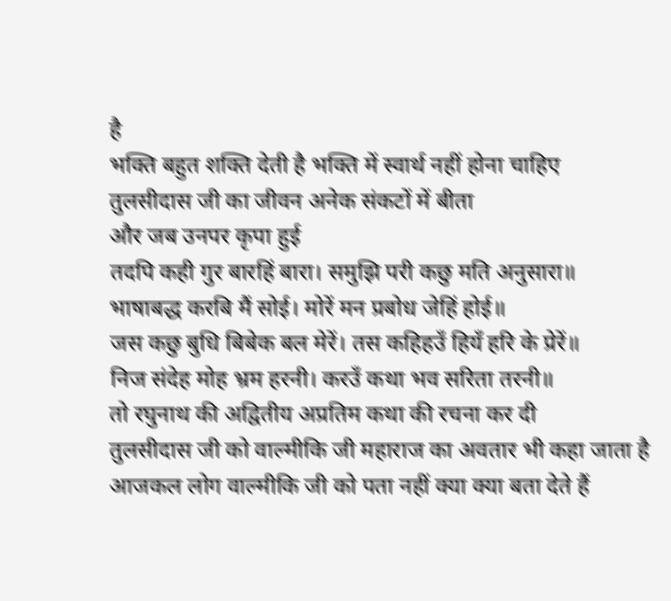है
भक्ति बहुत शक्ति देती है भक्ति में स्वार्थ नहीं होना चाहिए
तुलसीदास जी का जीवन अनेक संकटों में बीता
और जब उनपर कृपा हुई
तदपि कही गुर बारहिं बारा। समुझि परी कछु मति अनुसारा॥
भाषाबद्ध करबि मैं सोई। मोरें मन प्रबोध जेहिं होई॥
जस कछु बुधि बिबेक बल मेरें। तस कहिहउँ हियँ हरि के प्रेरें॥
निज संदेह मोह भ्रम हरनी। करउँ कथा भव सरिता तरनी॥
तो रघुनाथ की अद्वितीय अप्रतिम कथा की रचना कर दी
तुलसीदास जी को वाल्मीकि जी महाराज का अवतार भी कहा जाता है आजकल लोग वाल्मीकि जी को पता नहीं क्या क्या बता देते हैं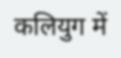कलियुग में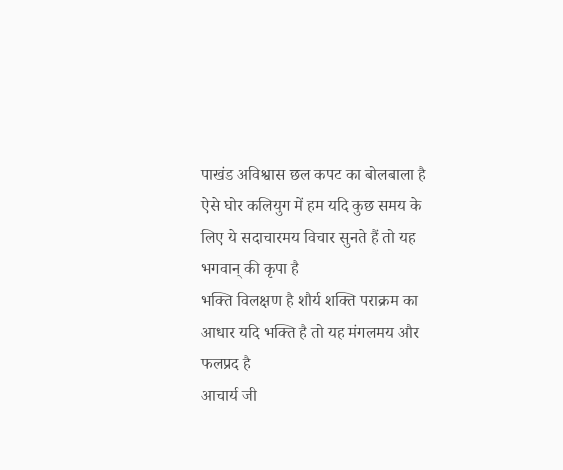पाखंड अविश्वास छल कपट का बोलबाला है
ऐसे घोर कलियुग में हम यदि कुछ समय के लिए ये सदाचारमय विचार सुनते हैं तो यह भगवान् की कृपा है
भक्ति विलक्षण है शौर्य शक्ति पराक्रम का आधार यदि भक्ति है तो यह मंगलमय और फलप्रद है
आचार्य जी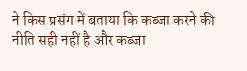ने किस प्रसंग में बताया कि कब्जा करने की नीति सही नहीं है और कब्जा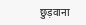छुड़वाना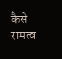कैसे रामत्व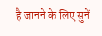है जानने के लिए सुनें